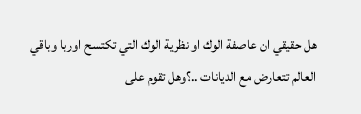هل حقيقي ان عاصفة الوك او نظرية الوك التي تكتسح اوربا وباقي العالم تتعارض مع الديانات ..؟وهل تقوم على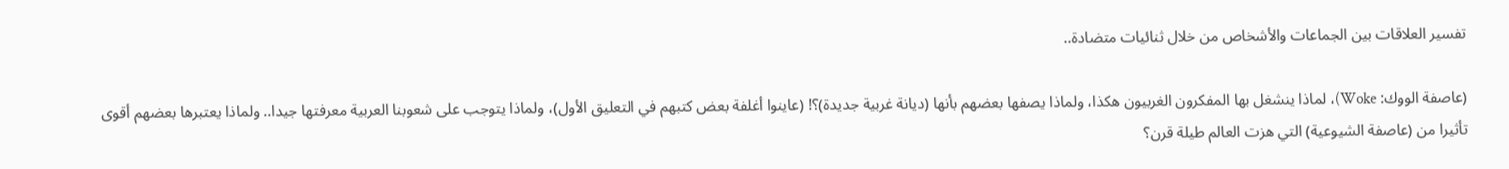تفسير العلاقات بين الجماعات والأشخاص من خلال ثنائيات متضادة..

(عاصفة الووك: Woke)، لماذا ينشغل بها المفكرون الغربيون هكذا، ولماذا يصفها بعضهم بأنها (ديانة غربية جديدة)؟! (عاينوا أغلفة بعض كتبهم في التعليق الأول)، ولماذا يتوجب على شعوبنا العربية معرفتها جيدا.. ولماذا يعتبرها بعضهم أقوى تأثيرا من (عاصفة الشيوعية) التي هزت العالم طيلة قرن؟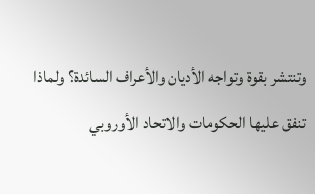وتنتشر بقوة وتواجه الأديان والأعراف السائدة؟ ولماذا تنفق عليها الحكومات والاتحاد الأوروبي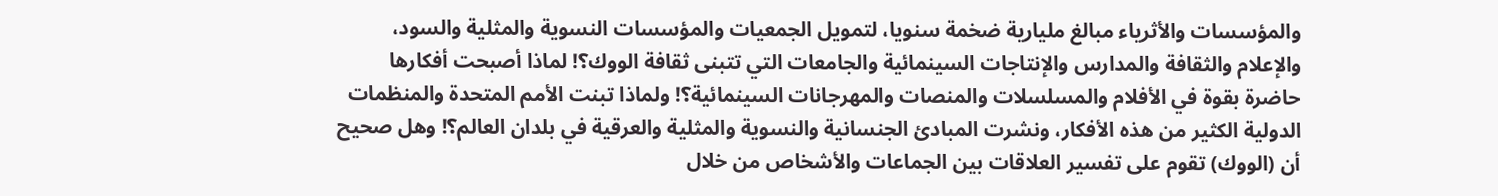والمؤسسات والأثرياء مبالغ مليارية ضخمة سنويا، لتمويل الجمعيات والمؤسسات النسوية والمثلية والسود، والإعلام والثقافة والمدارس والإنتاجات السينمائية والجامعات التي تتبنى ثقافة الووك؟! لماذا أصبحت أفكارها حاضرة بقوة في الأفلام والمسلسلات والمنصات والمهرجانات السينمائية؟! ولماذا تبنت الأمم المتحدة والمنظمات الدولية الكثير من هذه الأفكار، ونشرت المبادئ الجنسانية والنسوية والمثلية والعرقية في بلدان العالم؟! وهل صحيح أن (الووك) تقوم على تفسير العلاقات بين الجماعات والأشخاص من خلال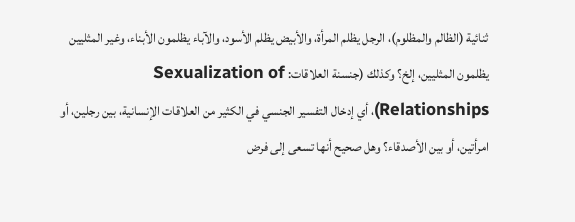ثنائية (الظالم والمظلوم)، الرجل يظلم المرأة، والأبيض يظلم الأسود، والآباء يظلمون الأبناء، وغير المثليين يظلمون المثليين، إلخ؟ وكذلك (جنسنة العلاقات: Sexualization of Relationships)، أي إدخال التفسير الجنسي في الكثير من العلاقات الإنسانية، بين رجلين، أو امرأتين، أو بين الأصدقاء؟ وهل صحيح أنها تسعى إلى فرض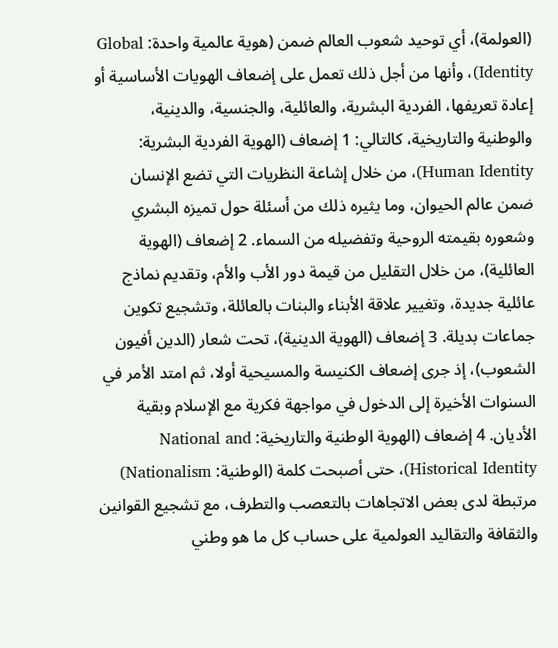(العولمة)، أي توحيد شعوب العالم ضمن (هوية عالمية واحدة: Global Identity)، وأنها من أجل ذلك تعمل على إضعاف الهويات الأساسية أو إعادة تعريفها، الفردية البشرية، والعائلية، والجنسية، والدينية، والوطنية والتاريخية، كالتالي: 1 إضعاف (الهوية الفردية البشرية: Human Identity)، من خلال إشاعة النظريات التي تضع الإنسان ضمن عالم الحيوان، وما يثيره ذلك من أسئلة حول تميزه البشري وشعوره بقيمته الروحية وتفضيله من السماء. 2 إضعاف (الهوية العائلية)، من خلال التقليل من قيمة دور الأب والأم، وتقديم نماذج عائلية جديدة، وتغيير علاقة الأبناء والبنات بالعائلة، وتشجيع تكوين جماعات بديلة. 3 إضعاف (الهوية الدينية)، تحت شعار (الدين أفيون الشعوب)، إذ جرى إضعاف الكنيسة والمسيحية أولا، ثم امتد الأمر في السنوات الأخيرة إلى الدخول في مواجهة فكرية مع الإسلام وبقية الأديان. 4 إضعاف (الهوية الوطنية والتاريخية: National and Historical Identity)، حتى أصبحت كلمة (الوطنية: Nationalism) مرتبطة لدى بعض الاتجاهات بالتعصب والتطرف، مع تشجيع القوانين والثقافة والتقاليد العولمية على حساب كل ما هو وطني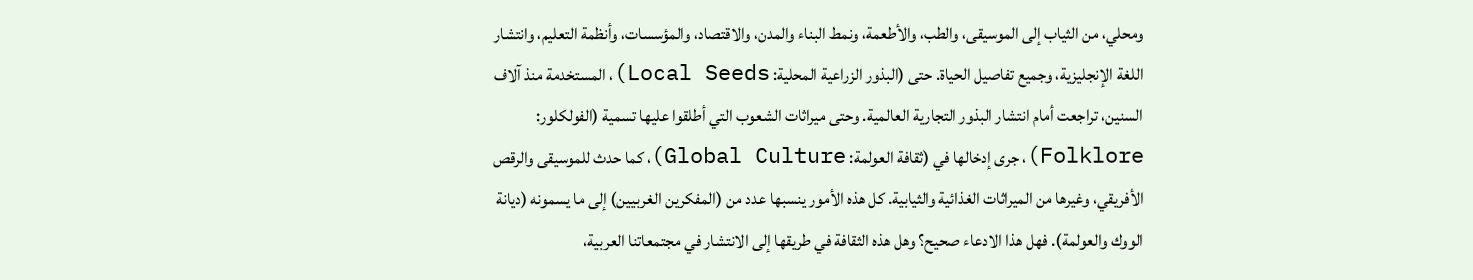ومحلي، من الثياب إلى الموسيقى، والطب، والأطعمة، ونمط البناء والمدن، والاقتصاد، والمؤسسات، وأنظمة التعليم، وانتشار اللغة الإنجليزية، وجميع تفاصيل الحياة. حتى (البذور الزراعية المحلية: Local Seeds)، المستخدمة منذ آلاف السنين، تراجعت أمام انتشار البذور التجارية العالمية. وحتى ميراثات الشعوب التي أطلقوا عليها تسمية (الفولكلور: Folklore)، جرى إدخالها في (ثقافة العولمة: Global Culture)، كما حدث للموسيقى والرقص الأفريقي، وغيرها من الميراثات الغذائية والثيابية. كل هذه الأمور ينسبها عدد من (المفكرين الغربيين) إلى ما يسمونه (ديانة الووك والعولمة). فهل هذا الادعاء صحيح؟ وهل هذه الثقافة في طريقها إلى الانتشار في مجتمعاتنا العربية،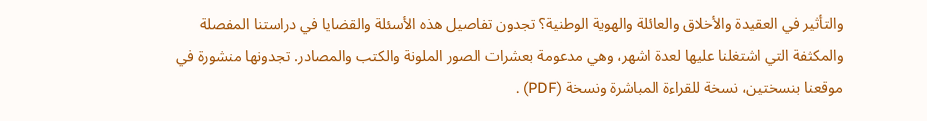والتأثير في العقيدة والأخلاق والعائلة والهوية الوطنية؟ تجدون تفاصيل هذه الأسئلة والقضايا في دراستنا المفصلة والمكثفة التي اشتغلنا عليها لعدة اشهر، وهي مدعومة بعشرات الصور الملونة والكتب والمصادر. تجدونها منشورة في موقعنا بنسختين، نسخة للقراءة المباشرة ونسخة (PDF) .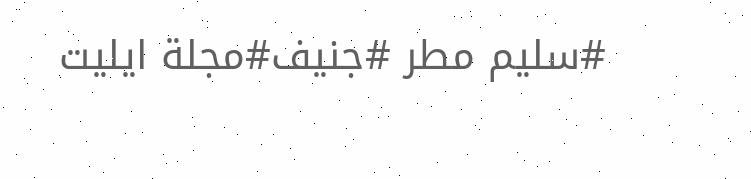#سليم مطر #جنيف#مجلة ايليت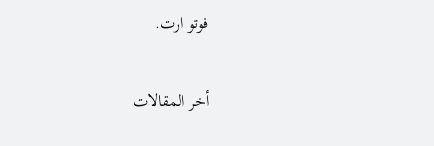فوتو ارت.

أخر المقالات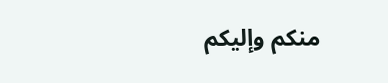منكم وإليكم